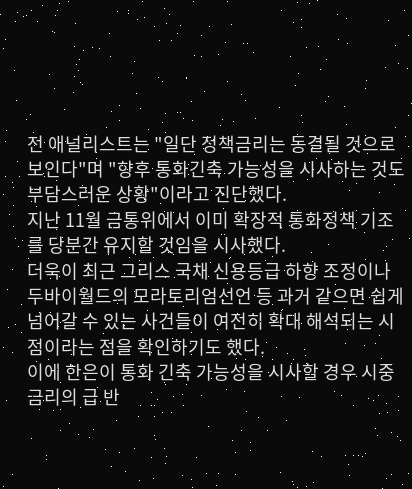전 애널리스트는 "일단 정책금리는 동결될 것으로 보인다"며 "향후 통화긴축 가능성을 시사하는 것도 부담스러운 상황"이라고 진단했다.
지난 11월 금통위에서 이미 확장적 통화정책 기조를 당분간 유지할 것임을 시사했다.
더욱이 최근 그리스 국채 신용등급 하향 조정이나 두바이월드의 모라토리엄선언 등 과거 같으면 쉽게 넘어갈 수 있는 사건들이 여전히 확대 해석되는 시점이라는 점을 확인하기도 했다.
이에 한은이 통화 긴축 가능성을 시사할 경우 시중 금리의 급 반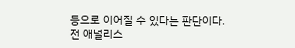등으로 이어질 수 있다는 판단이다.
전 애널리스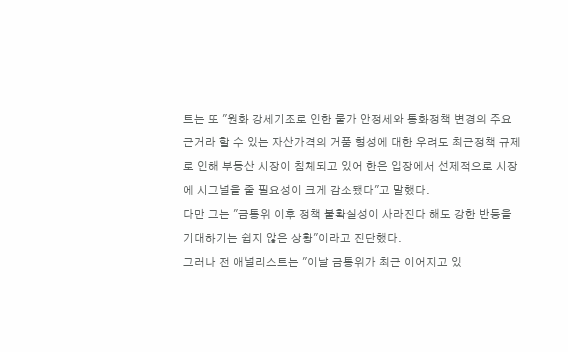트는 또 "원화 강세기조로 인한 물가 안정세와 통화정책 변경의 주요 근거라 할 수 있는 자산가격의 거품 형성에 대한 우려도 최근정책 규제로 인해 부동산 시장이 침체되고 있어 한은 입장에서 선제적으로 시장에 시그널을 줄 필요성이 크게 감소됐다"고 말했다.
다만 그는 "금통위 이후 정책 불확실성이 사라진다 해도 강한 반등을 기대하기는 쉽지 않은 상황"이라고 진단했다.
그러나 전 애널리스트는 "이날 금통위가 최근 이어지고 있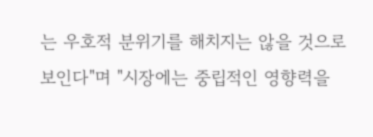는 우호적 분위기를 해치지는 않을 것으로 보인다"며 "시장에는 중립적인 영향력을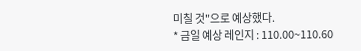미칠 것"으로 예상했다.
* 금일 예상 레인지 : 110.00~110.60